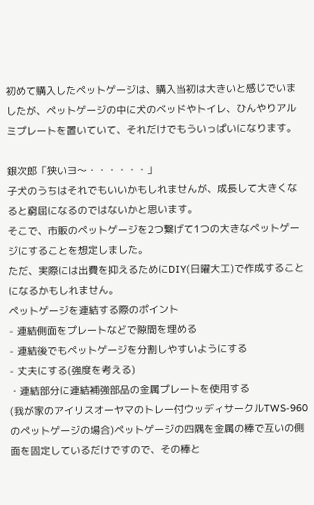初めて購入したペットゲージは、購入当初は大きいと感じでいましたが、ペットゲージの中に犬のベッドやトイレ、ひんやりアルミプレートを置いていて、それだけでもういっぱいになります。

銀次郎「狭いヨ〜・・・・・・」
子犬のうちはそれでもいいかもしれませんが、成長して大きくなると窮屈になるのではないかと思います。
そこで、市販のペットゲージを2つ繋げて1つの大きなペットゲージにすることを想定しました。
ただ、実際には出費を抑えるためにDIY(日曜大工)で作成することになるかもしれません。
ペットゲージを連結する際のポイント
- 連結側面をプレートなどで隙間を埋める
- 連結後でもペットゲージを分割しやすいようにする
- 丈夫にする(強度を考える)
・連結部分に連結補強部品の金属プレートを使用する
(我が家のアイリスオーヤマのトレー付ウッディサークルTWS-960
のペットゲージの場合)ペットゲージの四隅を金属の棒で互いの側面を固定しているだけですので、その棒と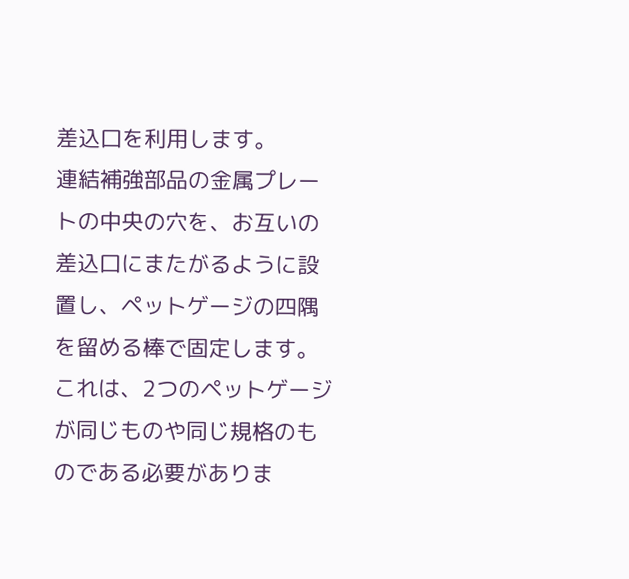差込口を利用します。
連結補強部品の金属プレートの中央の穴を、お互いの差込口にまたがるように設置し、ペットゲージの四隅を留める棒で固定します。
これは、2つのペットゲージが同じものや同じ規格のものである必要がありま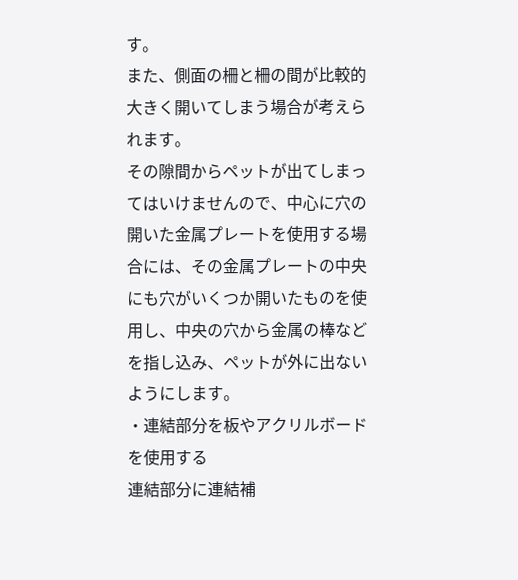す。
また、側面の柵と柵の間が比較的大きく開いてしまう場合が考えられます。
その隙間からペットが出てしまってはいけませんので、中心に穴の開いた金属プレートを使用する場合には、その金属プレートの中央にも穴がいくつか開いたものを使用し、中央の穴から金属の棒などを指し込み、ペットが外に出ないようにします。
・連結部分を板やアクリルボードを使用する
連結部分に連結補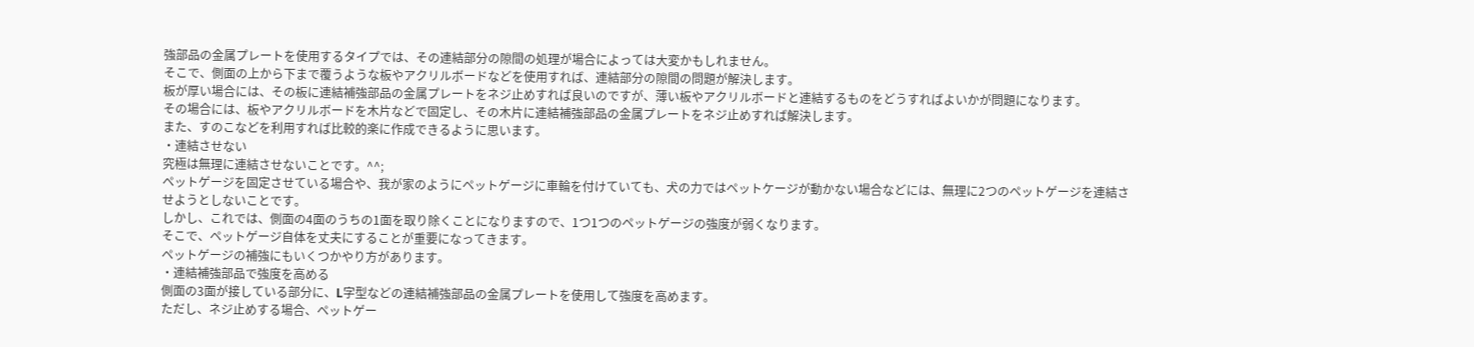強部品の金属プレートを使用するタイプでは、その連結部分の隙間の処理が場合によっては大変かもしれません。
そこで、側面の上から下まで覆うような板やアクリルボードなどを使用すれば、連結部分の隙間の問題が解決します。
板が厚い場合には、その板に連結補強部品の金属プレートをネジ止めすれば良いのですが、薄い板やアクリルボードと連結するものをどうすればよいかが問題になります。
その場合には、板やアクリルボードを木片などで固定し、その木片に連結補強部品の金属プレートをネジ止めすれば解決します。
また、すのこなどを利用すれば比較的楽に作成できるように思います。
・連結させない
究極は無理に連結させないことです。^^;
ペットゲージを固定させている場合や、我が家のようにペットゲージに車輪を付けていても、犬の力ではペットケージが動かない場合などには、無理に2つのペットゲージを連結させようとしないことです。
しかし、これでは、側面の4面のうちの1面を取り除くことになりますので、1つ1つのペットゲージの強度が弱くなります。
そこで、ペットゲージ自体を丈夫にすることが重要になってきます。
ペットゲージの補強にもいくつかやり方があります。
・連結補強部品で強度を高める
側面の3面が接している部分に、L字型などの連結補強部品の金属プレートを使用して強度を高めます。
ただし、ネジ止めする場合、ペットゲー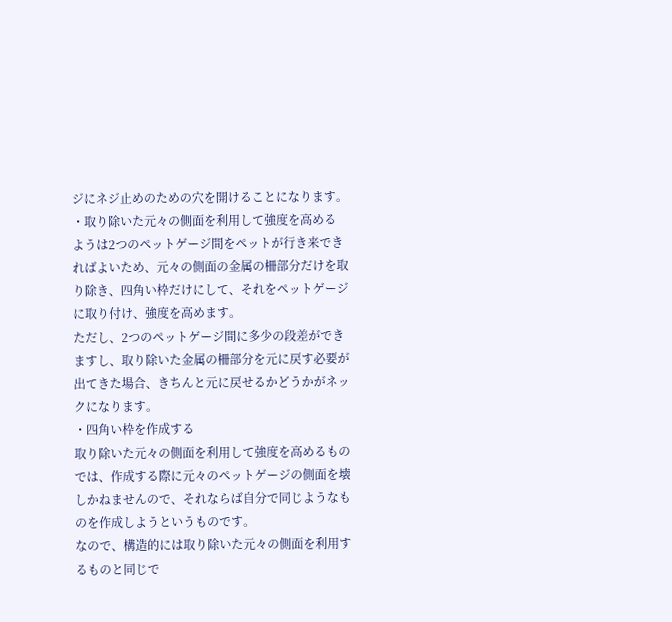ジにネジ止めのための穴を開けることになります。
・取り除いた元々の側面を利用して強度を高める
ようは2つのペットゲージ間をペットが行き来できればよいため、元々の側面の金属の柵部分だけを取り除き、四角い枠だけにして、それをペットゲージに取り付け、強度を高めます。
ただし、2つのペットゲージ間に多少の段差ができますし、取り除いた金属の柵部分を元に戻す必要が出てきた場合、きちんと元に戻せるかどうかがネックになります。
・四角い枠を作成する
取り除いた元々の側面を利用して強度を高めるものでは、作成する際に元々のペットゲージの側面を壊しかねませんので、それならば自分で同じようなものを作成しようというものです。
なので、構造的には取り除いた元々の側面を利用するものと同じで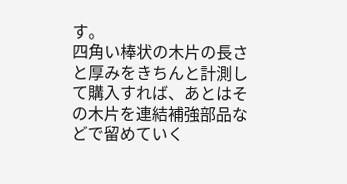す。
四角い棒状の木片の長さと厚みをきちんと計測して購入すれば、あとはその木片を連結補強部品などで留めていく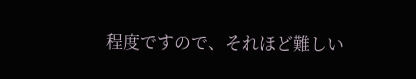程度ですので、それほど難しい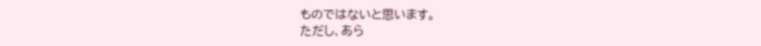ものではないと思います。
ただし、あら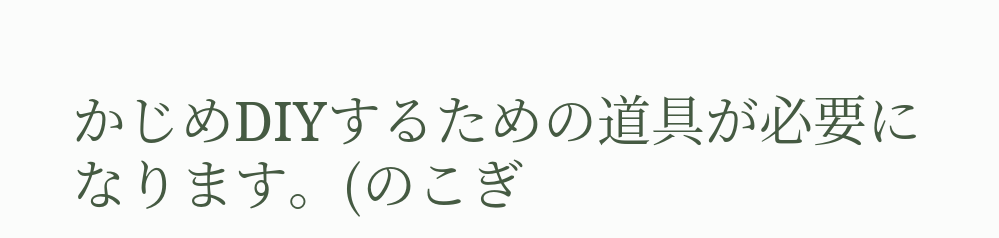かじめDIYするための道具が必要になります。(のこぎ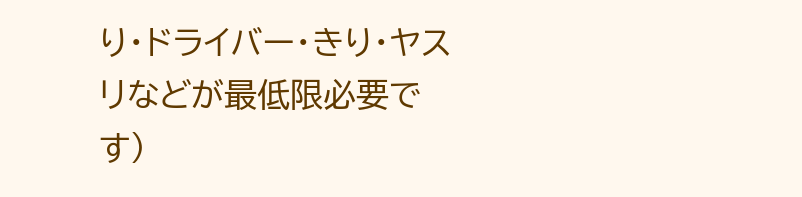り・ドライバー・きり・ヤスリなどが最低限必要です)